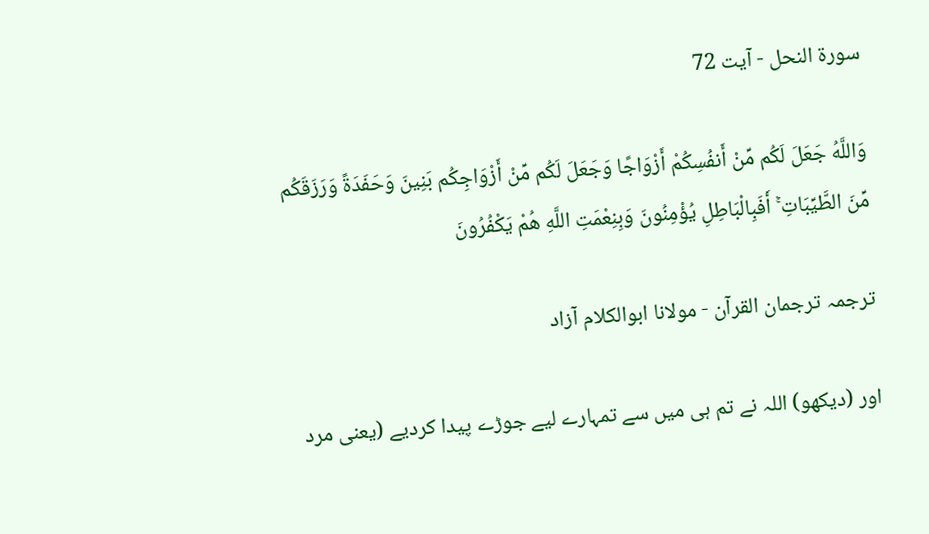سورة النحل - آیت 72

وَاللَّهُ جَعَلَ لَكُم مِّنْ أَنفُسِكُمْ أَزْوَاجًا وَجَعَلَ لَكُم مِّنْ أَزْوَاجِكُم بَنِينَ وَحَفَدَةً وَرَزَقَكُم مِّنَ الطَّيِّبَاتِ ۚ أَفَبِالْبَاطِلِ يُؤْمِنُونَ وَبِنِعْمَتِ اللَّهِ هُمْ يَكْفُرُونَ

ترجمہ ترجمان القرآن - مولانا ابوالکلام آزاد

اور (دیکھو) اللہ نے تم ہی میں سے تمہارے لیے جوڑے پیدا کردیے (یعنی مرد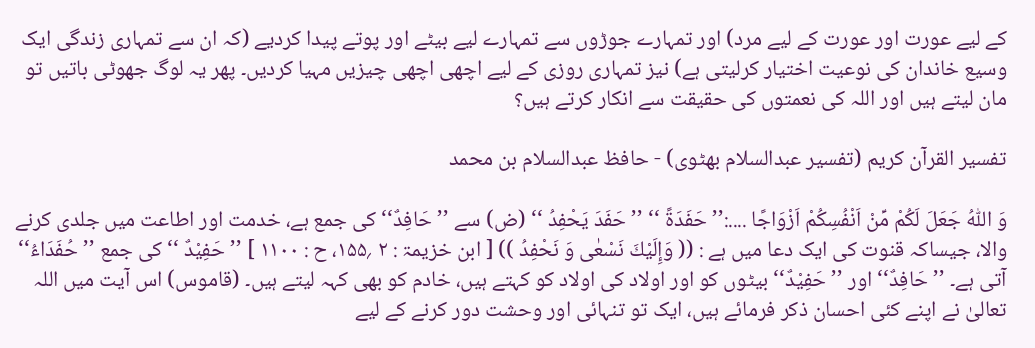کے لیے عورت اور عورت کے لیے مرد) اور تمہارے جوڑوں سے تمہارے لیے بیٹے اور پوتے پیدا کردیے (کہ ان سے تمہاری زندگی ایک وسیع خاندان کی نوعیت اختیار کرلیتی ہے) نیز تمہاری روزی کے لیے اچھی اچھی چیزیں مہیا کردیں۔ پھر یہ لوگ جھوٹی باتیں تو مان لیتے ہیں اور اللہ کی نعمتوں کی حقیقت سے انکار کرتے ہیں؟

تفسیر القرآن کریم (تفسیر عبدالسلام بھٹوی) - حافظ عبدالسلام بن محمد

وَ اللّٰهُ جَعَلَ لَكُمْ مِّنْ اَنْفُسِكُمْ اَزْوَاجًا ....:’’ حَفَدَةً ‘‘ ’’حَفَدَ يَحْفِدُ ‘‘ (ض) سے ’’حَافِدٌ‘‘ کی جمع ہے، خدمت اور اطاعت میں جلدی کرنے والا، جیساکہ قنوت کی ایک دعا میں ہے : (( وَإِلَيْكَ نَسْعٰی وَ نَحْفِدُ )) [ ابن خزیمۃ : ۲ ؍۱۵۵، ح : ۱۱۰۰ ] ’’حَفِيْدٌ ‘‘ کی جمع ’’حُفَدَاءُ‘‘ آتی ہے۔ ’’حَافِدٌ‘‘ اور ’’حَفِيْدٌ‘‘ بیٹوں کو اور اولاد کی اولاد کو کہتے ہیں، خادم کو بھی کہہ لیتے ہیں۔ (قاموس) اس آیت میں اللہ تعالیٰ نے اپنے کئی احسان ذکر فرمائے ہیں، ایک تو تنہائی اور وحشت دور کرنے کے لیے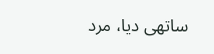ساتھی دیا، مرد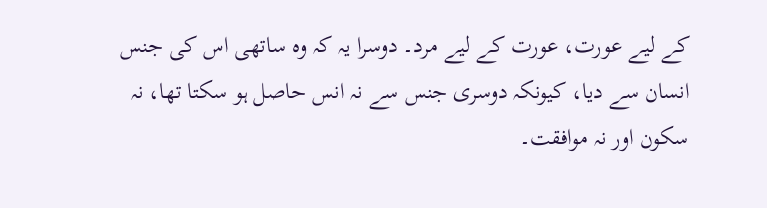کے لیے عورت، عورت کے لیے مرد۔ دوسرا یہ کہ وہ ساتھی اس کی جنس انسان سے دیا، کیونکہ دوسری جنس سے نہ انس حاصل ہو سکتا تھا، نہ سکون اور نہ موافقت۔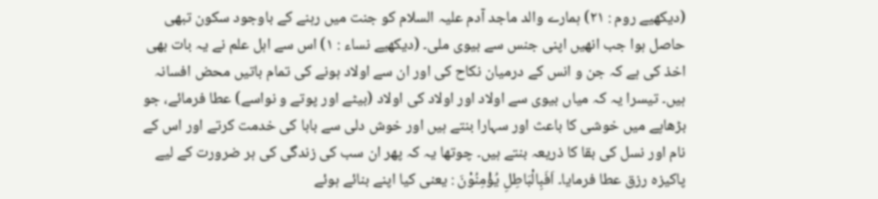(دیکھیے روم : ۲۱) ہمارے والد ماجد آدم علیہ السلام کو جنت میں رہنے کے باوجود سکون تبھی حاصل ہوا جب انھیں اپنی جنس سے بیوی ملی۔ (دیکھیے نساء : ۱) اس سے اہل علم نے یہ بات بھی اخذ کی ہے کہ جن و انس کے درمیان نکاح کی اور ان سے اولاد ہونے کی تمام باتیں محض افسانہ ہیں۔ تیسرا یہ کہ میاں بیوی سے اولاد اور اولاد کی اولاد (بیٹے اور پوتے و نواسے) عطا فرمائے، جو بڑھاپے میں خوشی کا باعث اور سہارا بنتے ہیں اور خوش دلی سے بابا کی خدمت کرتے اور اس کے نام اور نسل کی بقا کا ذریعہ بنتے ہیں۔ چوتھا یہ کہ پھر ان سب کی زندگی کی ہر ضرورت کے لیے پاکیزہ رزق عطا فرمایا۔ اَفَبِالْبَاطِلِ يُؤْمِنُوْنَ : یعنی کیا اپنے بنائے ہوئے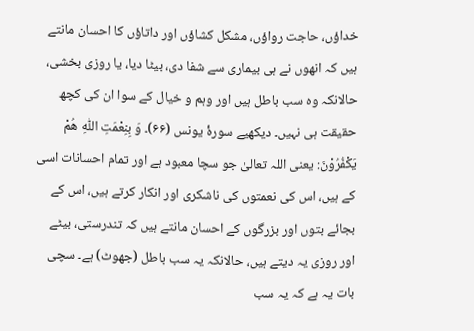خداؤں، حاجت رواؤں، مشکل کشاؤں اور داتاؤں کا احسان مانتے ہیں کہ انھوں نے ہی بیماری سے شفا دی، بیٹا دیا، یا روزی بخشی، حالانکہ وہ سب باطل ہیں اور وہم و خیال کے سوا ان کی کچھ حقیقت ہی نہیں۔ دیکھیے سورۂ یونس (۶۶)۔ وَ بِنِعْمَتِ اللّٰهِ هُمْ يَكْفُرُوْنَ: یعنی اللہ تعالیٰ جو سچا معبود ہے اور تمام احسانات اسی کے ہیں، اس کی نعمتوں کی ناشکری اور انکار کرتے ہیں، اس کے بجائے بتوں اور بزرگوں کے احسان مانتے ہیں کہ تندرستی، بیٹے اور روزی یہ دیتے ہیں، حالانکہ یہ سب باطل (جھوٹ) ہے۔ سچی بات یہ ہے کہ یہ سب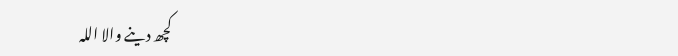کچھ دینے والا اللہ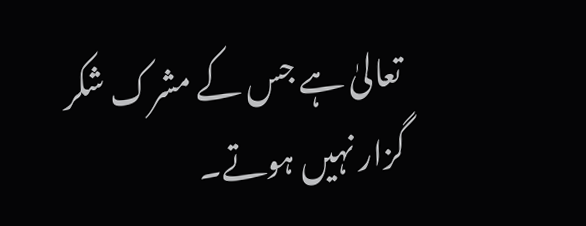تعالیٰ ہے جس کے مشرک شکر گزار نہیں ہوتے۔